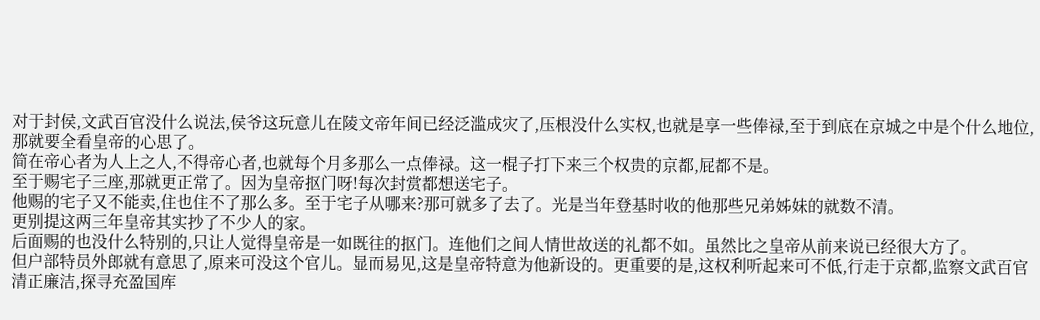对于封侯,文武百官没什么说法,侯爷这玩意儿在陵文帝年间已经泛滥成灾了,压根没什么实权,也就是享一些俸禄,至于到底在京城之中是个什么地位,那就要全看皇帝的心思了。
简在帝心者为人上之人,不得帝心者,也就每个月多那么一点俸禄。这一棍子打下来三个权贵的京都,屁都不是。
至于赐宅子三座,那就更正常了。因为皇帝抠门呀!每次封赏都想送宅子。
他赐的宅子又不能卖,住也住不了那么多。至于宅子从哪来?那可就多了去了。光是当年登基时收的他那些兄弟姊妹的就数不清。
更别提这两三年皇帝其实抄了不少人的家。
后面赐的也没什么特别的,只让人觉得皇帝是一如既往的抠门。连他们之间人情世故送的礼都不如。虽然比之皇帝从前来说已经很大方了。
但户部特员外郎就有意思了,原来可没这个官儿。显而易见,这是皇帝特意为他新设的。更重要的是,这权利听起来可不低,行走于京都,监察文武百官清正廉洁,探寻充盈国库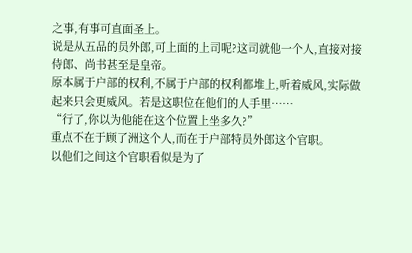之事,有事可直面圣上。
说是从五品的员外郎,可上面的上司呢?这司就他一个人,直接对接侍郎、尚书甚至是皇帝。
原本属于户部的权利,不属于户部的权利都堆上,听着威风,实际做起来只会更威风。若是这职位在他们的人手里……
“行了,你以为他能在这个位置上坐多久?”
重点不在于顾了洲这个人,而在于户部特员外郎这个官职。
以他们之间这个官职看似是为了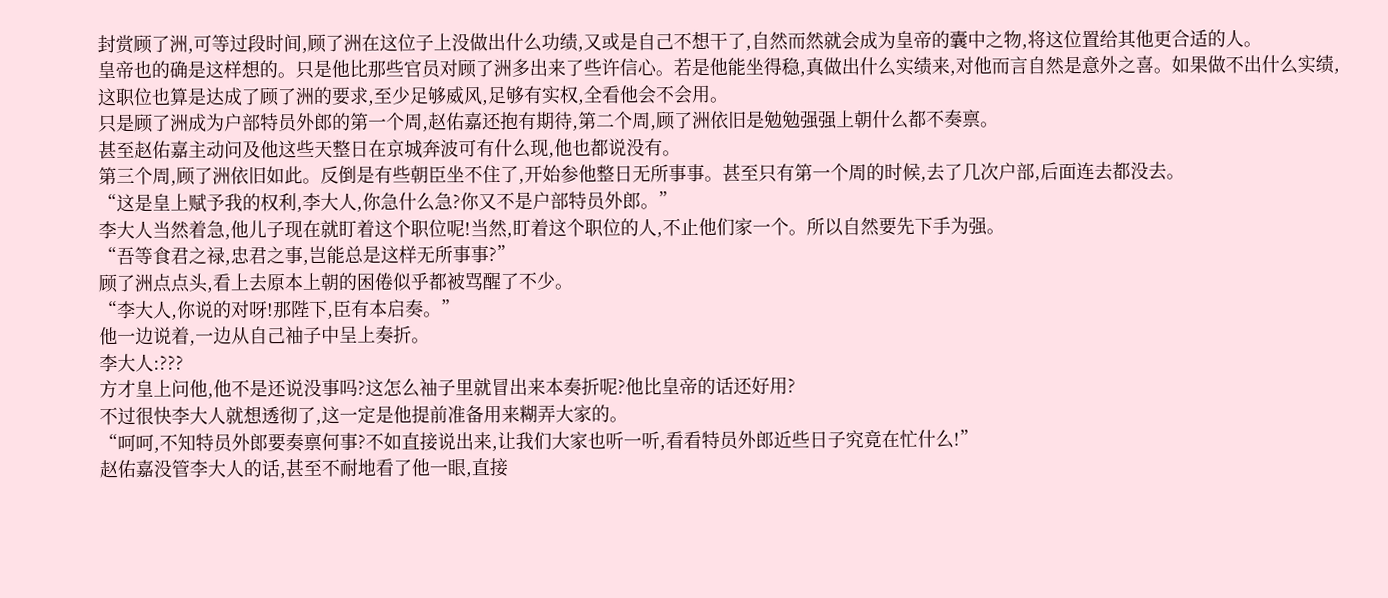封赏顾了洲,可等过段时间,顾了洲在这位子上没做出什么功绩,又或是自己不想干了,自然而然就会成为皇帝的囊中之物,将这位置给其他更合适的人。
皇帝也的确是这样想的。只是他比那些官员对顾了洲多出来了些许信心。若是他能坐得稳,真做出什么实绩来,对他而言自然是意外之喜。如果做不出什么实绩,这职位也算是达成了顾了洲的要求,至少足够威风,足够有实权,全看他会不会用。
只是顾了洲成为户部特员外郎的第一个周,赵佑嘉还抱有期待,第二个周,顾了洲依旧是勉勉强强上朝什么都不奏禀。
甚至赵佑嘉主动问及他这些天整日在京城奔波可有什么现,他也都说没有。
第三个周,顾了洲依旧如此。反倒是有些朝臣坐不住了,开始参他整日无所事事。甚至只有第一个周的时候,去了几次户部,后面连去都没去。
“这是皇上赋予我的权利,李大人,你急什么急?你又不是户部特员外郎。”
李大人当然着急,他儿子现在就盯着这个职位呢!当然,盯着这个职位的人,不止他们家一个。所以自然要先下手为强。
“吾等食君之禄,忠君之事,岂能总是这样无所事事?”
顾了洲点点头,看上去原本上朝的困倦似乎都被骂醒了不少。
“李大人,你说的对呀!那陛下,臣有本启奏。”
他一边说着,一边从自己袖子中呈上奏折。
李大人:???
方才皇上问他,他不是还说没事吗?这怎么袖子里就冒出来本奏折呢?他比皇帝的话还好用?
不过很快李大人就想透彻了,这一定是他提前准备用来糊弄大家的。
“呵呵,不知特员外郎要奏禀何事?不如直接说出来,让我们大家也听一听,看看特员外郎近些日子究竟在忙什么!”
赵佑嘉没管李大人的话,甚至不耐地看了他一眼,直接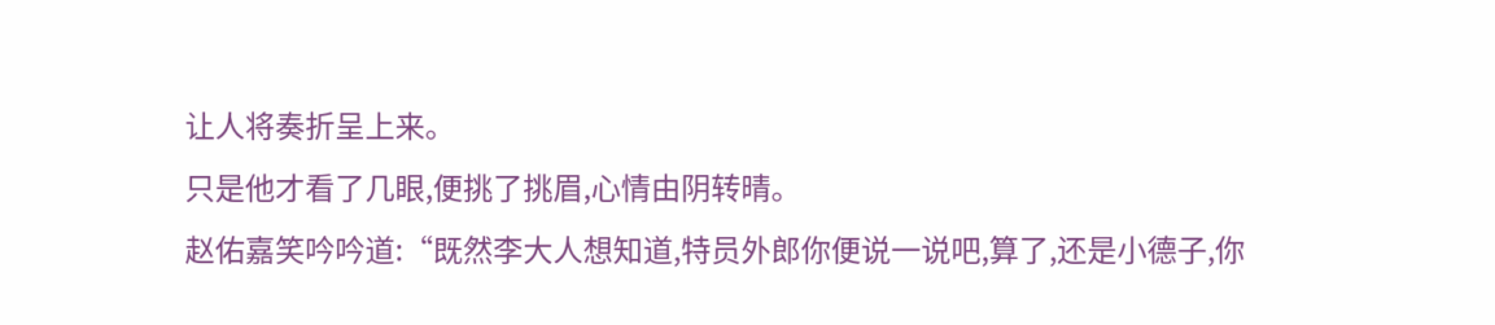让人将奏折呈上来。
只是他才看了几眼,便挑了挑眉,心情由阴转晴。
赵佑嘉笑吟吟道:“既然李大人想知道,特员外郎你便说一说吧,算了,还是小德子,你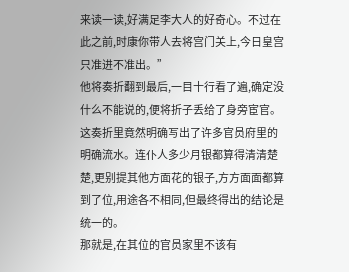来读一读,好满足李大人的好奇心。不过在此之前,时康你带人去将宫门关上,今日皇宫只准进不准出。”
他将奏折翻到最后,一目十行看了遍,确定没什么不能说的,便将折子丢给了身旁宦官。
这奏折里竟然明确写出了许多官员府里的明确流水。连仆人多少月银都算得清清楚楚,更别提其他方面花的银子,方方面面都算到了位,用途各不相同,但最终得出的结论是统一的。
那就是,在其位的官员家里不该有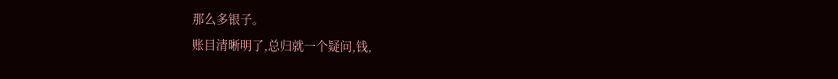那么多银子。
账目清晰明了,总归就一个疑问,钱,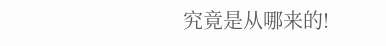究竟是从哪来的!